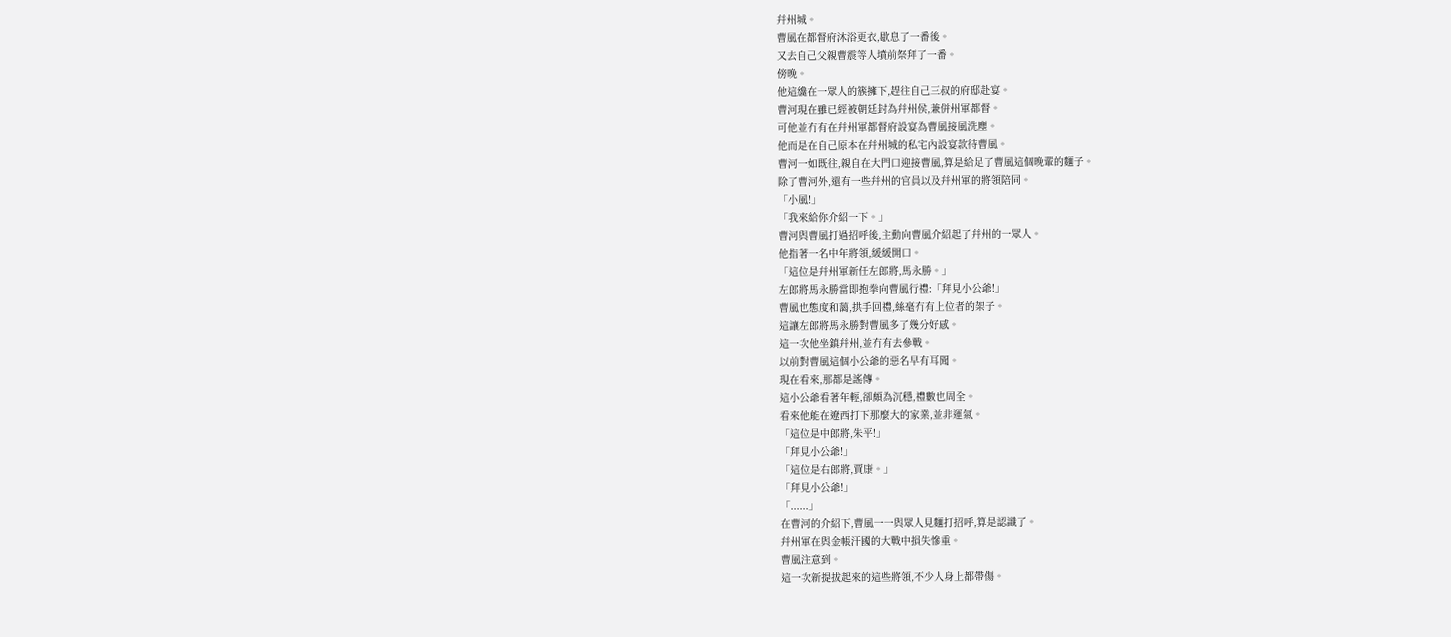幷州城。
曹風在都督府沐浴更衣,歇息了一番後。
又去自己父親曹震等人墳前祭拜了一番。
傍晚。
他這纔在一眾人的簇擁下,趕往自己三叔的府邸赴宴。
曹河現在雖已經被朝廷封為幷州侯,兼併州軍都督。
可他並冇有在幷州軍都督府設宴為曹風接風洗塵。
他而是在自己原本在幷州城的私宅內設宴款待曹風。
曹河一如既往,親自在大門口迎接曹風,算是給足了曹風這個晚輩的麵子。
除了曹河外,還有一些幷州的官員以及幷州軍的將領陪同。
「小風!」
「我來給你介紹一下。」
曹河與曹風打過招呼後,主動向曹風介紹起了幷州的一眾人。
他指著一名中年將領,緩緩開口。
「這位是幷州軍新任左郎將,馬永勝。」
左郎將馬永勝當即抱拳向曹風行禮:「拜見小公爺!」
曹風也態度和藹,拱手回禮,絲毫冇有上位者的架子。
這讓左郎將馬永勝對曹風多了幾分好感。
這一次他坐鎮幷州,並冇有去參戰。
以前對曹風這個小公爺的惡名早有耳聞。
現在看來,那都是謠傳。
這小公爺看著年輕,卻頗為沉穩,禮數也周全。
看來他能在遼西打下那麼大的家業,並非運氣。
「這位是中郎將,朱平!」
「拜見小公爺!」
「這位是右郎將,賈康。」
「拜見小公爺!」
「......」
在曹河的介紹下,曹風一一與眾人見麵打招呼,算是認識了。
幷州軍在與金帳汗國的大戰中損失慘重。
曹風注意到。
這一次新提拔起來的這些將領,不少人身上都帶傷。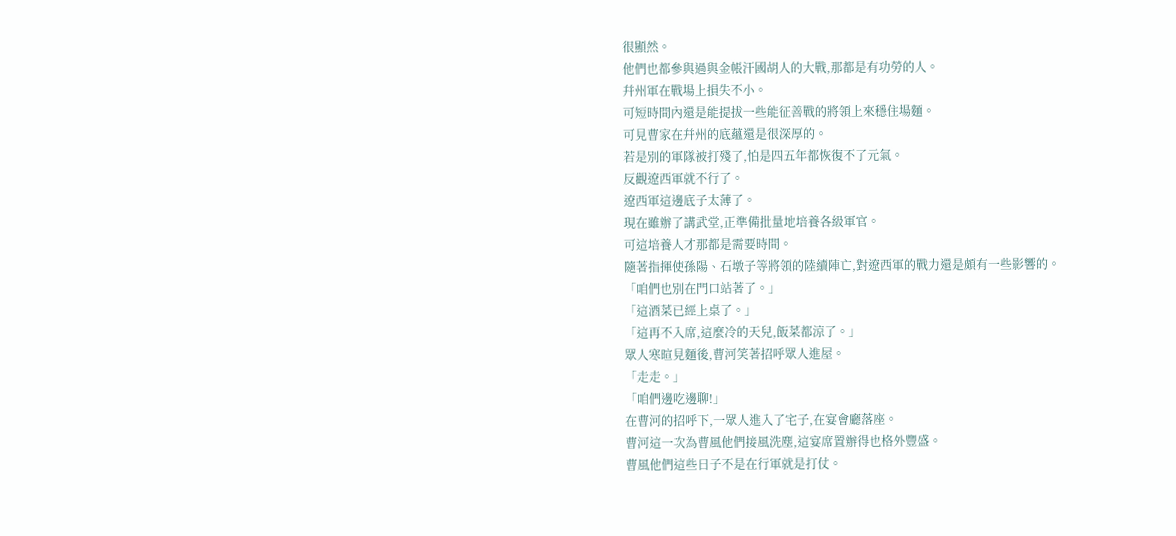很顯然。
他們也都參與過與金帳汗國胡人的大戰,那都是有功勞的人。
幷州軍在戰場上損失不小。
可短時間內還是能提拔一些能征善戰的將領上來穩住場麵。
可見曹家在幷州的底蘊還是很深厚的。
若是別的軍隊被打殘了,怕是四五年都恢復不了元氣。
反觀遼西軍就不行了。
遼西軍這邊底子太薄了。
現在雖辦了講武堂,正準備批量地培養各級軍官。
可這培養人才那都是需要時間。
隨著指揮使孫陽、石墩子等將領的陸續陣亡,對遼西軍的戰力還是頗有一些影響的。
「咱們也別在門口站著了。」
「這酒菜已經上桌了。」
「這再不入席,這麼冷的天兒,飯菜都涼了。」
眾人寒暄見麵後,曹河笑著招呼眾人進屋。
「走走。」
「咱們邊吃邊聊!」
在曹河的招呼下,一眾人進入了宅子,在宴會廳落座。
曹河這一次為曹風他們接風洗塵,這宴席置辦得也格外豐盛。
曹風他們這些日子不是在行軍就是打仗。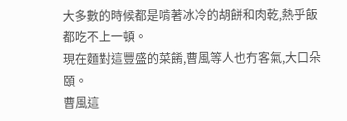大多數的時候都是啃著冰冷的胡餅和肉乾,熱乎飯都吃不上一頓。
現在麵對這豐盛的菜餚,曹風等人也冇客氣,大口朵頤。
曹風這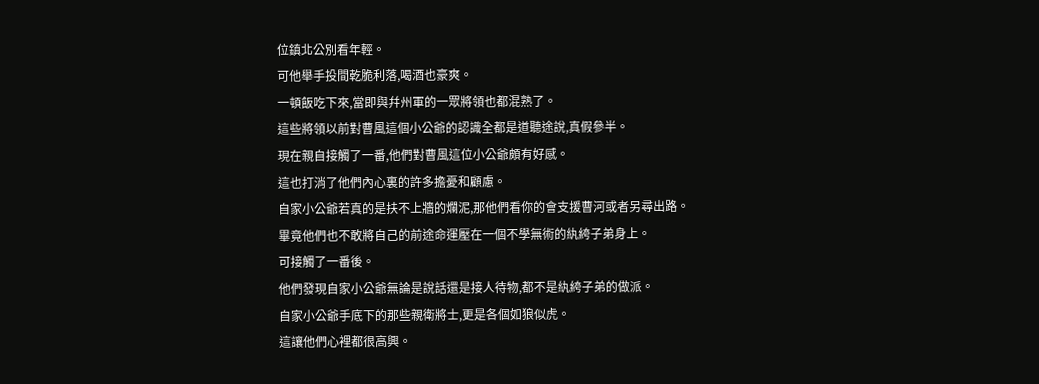位鎮北公別看年輕。
可他舉手投間乾脆利落,喝酒也豪爽。
一頓飯吃下來,當即與幷州軍的一眾將領也都混熟了。
這些將領以前對曹風這個小公爺的認識全都是道聽途說,真假參半。
現在親自接觸了一番,他們對曹風這位小公爺頗有好感。
這也打消了他們內心裏的許多擔憂和顧慮。
自家小公爺若真的是扶不上牆的爛泥,那他們看你的會支援曹河或者另尋出路。
畢竟他們也不敢將自己的前途命運壓在一個不學無術的紈絝子弟身上。
可接觸了一番後。
他們發現自家小公爺無論是說話還是接人待物,都不是紈絝子弟的做派。
自家小公爺手底下的那些親衛將士,更是各個如狼似虎。
這讓他們心裡都很高興。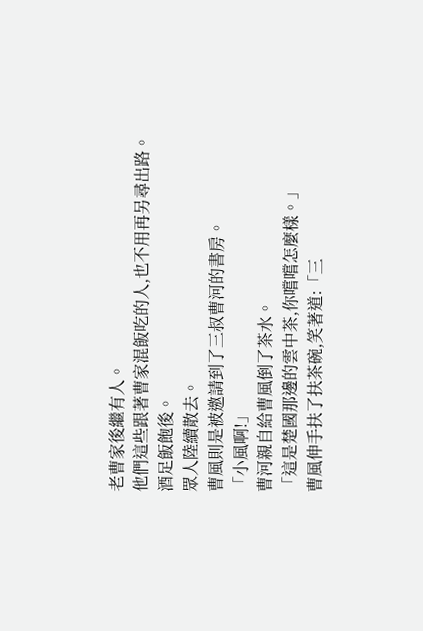老曹家後繼有人。
他們這些跟著曹家混飯吃的人,也不用再另尋出路。
酒足飯飽後。
眾人陸續散去。
曹風則是被邀請到了三叔曹河的書房。
「小風啊!」
曹河親自給曹風倒了茶水。
「這是楚國那邊的雲中茶,你嚐嚐怎麼樣。」
曹風伸手扶了扶茶碗,笑著道:「三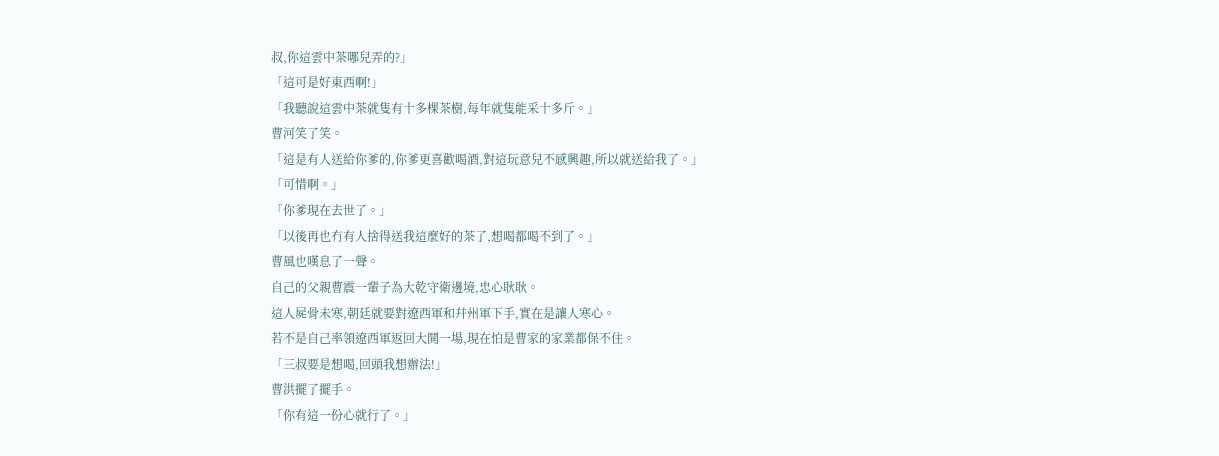叔,你這雲中茶哪兒弄的?」
「這可是好東西啊!」
「我聽說這雲中茶就隻有十多棵茶樹,每年就隻能采十多斤。」
曹河笑了笑。
「這是有人送給你爹的,你爹更喜歡喝酒,對這玩意兒不感興趣,所以就送給我了。」
「可惜啊。」
「你爹現在去世了。」
「以後再也冇有人捨得送我這麼好的茶了,想喝都喝不到了。」
曹風也嘆息了一聲。
自己的父親曹震一輩子為大乾守衛邊境,忠心耿耿。
這人屍骨未寒,朝廷就要對遼西軍和幷州軍下手,實在是讓人寒心。
若不是自己率領遼西軍返回大鬨一場,現在怕是曹家的家業都保不住。
「三叔要是想喝,回頭我想辦法!」
曹洪擺了擺手。
「你有這一份心就行了。」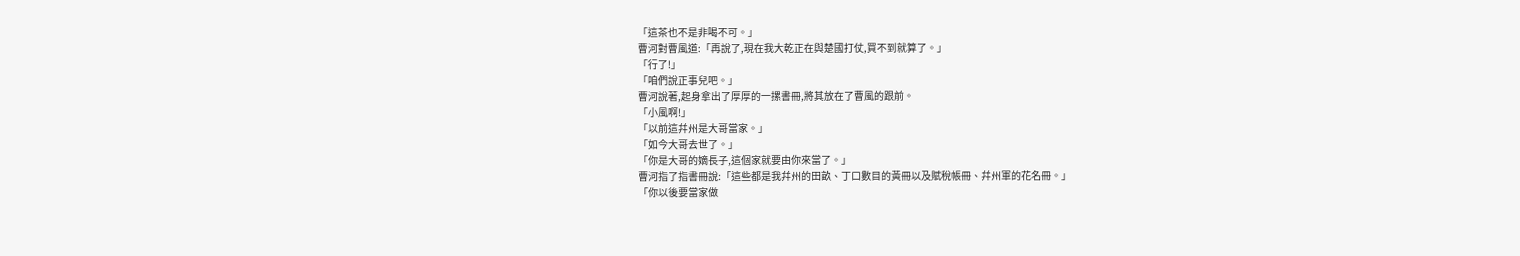「這茶也不是非喝不可。」
曹河對曹風道:「再說了,現在我大乾正在與楚國打仗,買不到就算了。」
「行了!」
「咱們說正事兒吧。」
曹河說著,起身拿出了厚厚的一摞書冊,將其放在了曹風的跟前。
「小風啊!」
「以前這幷州是大哥當家。」
「如今大哥去世了。」
「你是大哥的嫡長子,這個家就要由你來當了。」
曹河指了指書冊說:「這些都是我幷州的田畝、丁口數目的黃冊以及賦稅帳冊、幷州軍的花名冊。」
「你以後要當家做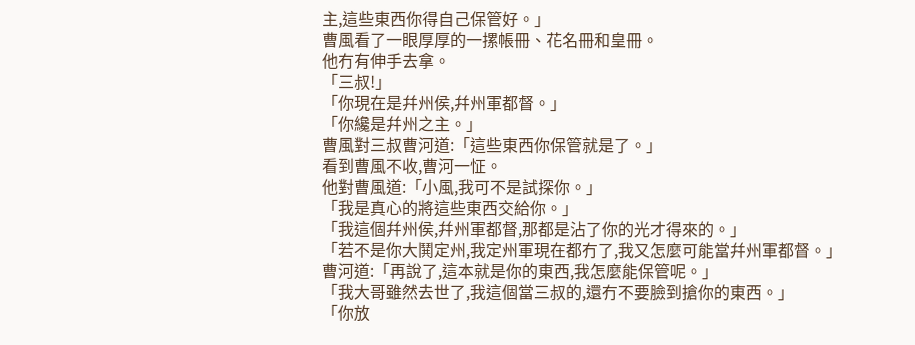主,這些東西你得自己保管好。」
曹風看了一眼厚厚的一摞帳冊、花名冊和皇冊。
他冇有伸手去拿。
「三叔!」
「你現在是幷州侯,幷州軍都督。」
「你纔是幷州之主。」
曹風對三叔曹河道:「這些東西你保管就是了。」
看到曹風不收,曹河一怔。
他對曹風道:「小風,我可不是試探你。」
「我是真心的將這些東西交給你。」
「我這個幷州侯,幷州軍都督,那都是沾了你的光才得來的。」
「若不是你大鬨定州,我定州軍現在都冇了,我又怎麼可能當幷州軍都督。」
曹河道:「再說了,這本就是你的東西,我怎麼能保管呢。」
「我大哥雖然去世了,我這個當三叔的,還冇不要臉到搶你的東西。」
「你放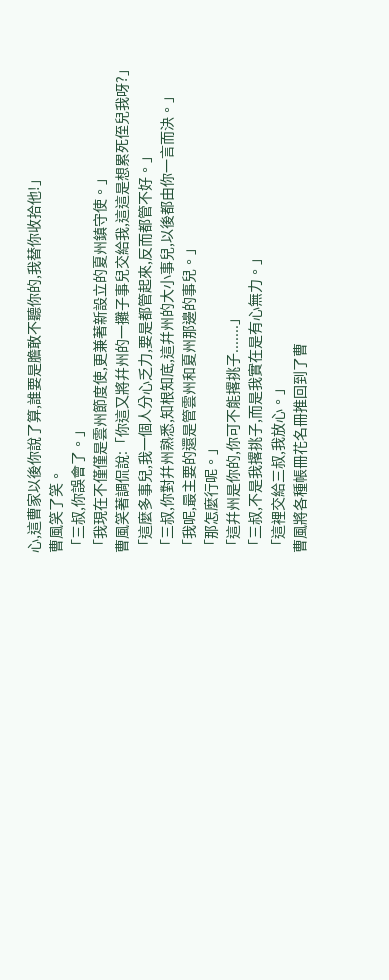心,這曹家以後你說了算,誰要是膽敢不聽你的,我替你收拾他!」
曹風笑了笑。
「三叔,你誤會了。」
「我現在不僅僅是雲州節度使,更兼著新設立的夏州鎮守使。」
曹風笑著調侃說:「你這又將幷州的一攤子事兒交給我,這這是想累死侄兒我呀?」
「這麼多事兒,我一個人分心乏力,要是都管起來,反而都管不好。」
「三叔,你對幷州熟悉,知根知底,這幷州的大小事兒,以後都由你一言而決。」
「我呢,最主要的還是管雲州和夏州那邊的事兒。」
「那怎麼行呢。」
「這幷州是你的,你可不能撂挑子.......」
「三叔,不是我撂挑子,而是我實在是有心無力。」
「這裡交給三叔,我放心。」
曹風將各種帳冊花名冊推回到了曹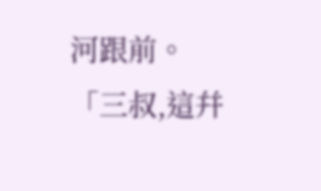河跟前。
「三叔,這幷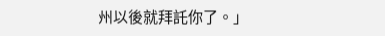州以後就拜託你了。」